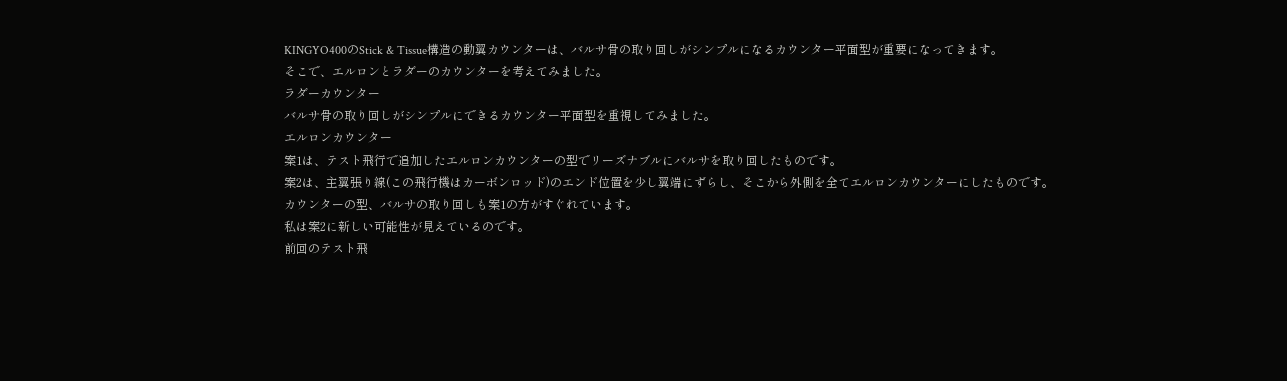KINGYO400のStick & Tissue構造の動翼カウンターは、バルサ骨の取り回しがシンプルになるカウンター平面型が重要になってきます。
そこで、エルロンとラダーのカウンターを考えてみました。
ラダーカウンター
バルサ骨の取り回しがシンプルにできるカウンター平面型を重視してみました。
エルロンカウンター
案1は、テスト飛行で追加したエルロンカウンターの型でリーズナブルにバルサを取り回したものです。
案2は、主翼張り線(この飛行機はカーボンロッド)のエンド位置を少し翼端にずらし、そこから外側を全てエルロンカウンターにしたものです。
カウンターの型、バルサの取り回しも案1の方がすぐれています。
私は案2に新しい可能性が見えているのです。
前回のテスト飛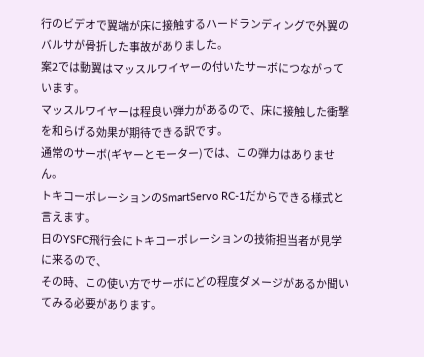行のビデオで翼端が床に接触するハードランディングで外翼のバルサが骨折した事故がありました。
案2では動翼はマッスルワイヤーの付いたサーボにつながっています。
マッスルワイヤーは程良い弾力があるので、床に接触した衝撃を和らげる効果が期待できる訳です。
通常のサーボ(ギヤーとモーター)では、この弾力はありません。
トキコーポレーションのSmartServo RC-1だからできる様式と言えます。
日のYSFC飛行会にトキコーポレーションの技術担当者が見学に来るので、
その時、この使い方でサーボにどの程度ダメージがあるか聞いてみる必要があります。